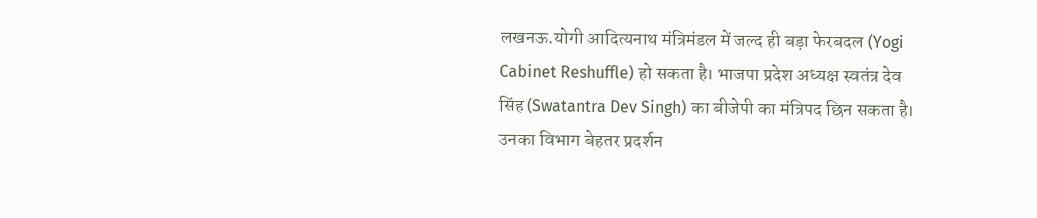लखनऊ.योगी आदित्यनाथ मंत्रिमंडल में जल्द ही बड़ा फेरबदल (Yogi Cabinet Reshuffle) हो सकता है। भाजपा प्रदेश अध्यक्ष स्वतंत्र देव सिंह (Swatantra Dev Singh) का बीजेपी का मंत्रिपद छिन सकता है। उनका विभाग बेहतर प्रदर्शन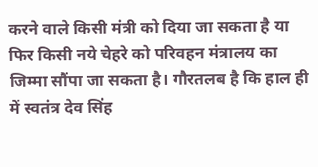करने वाले किसी मंत्री को दिया जा सकता है या फिर किसी नये चेहरे को परिवहन मंत्रालय का जिम्मा सौंपा जा सकता है। गौरतलब है कि हाल ही में स्वतंत्र देव सिंह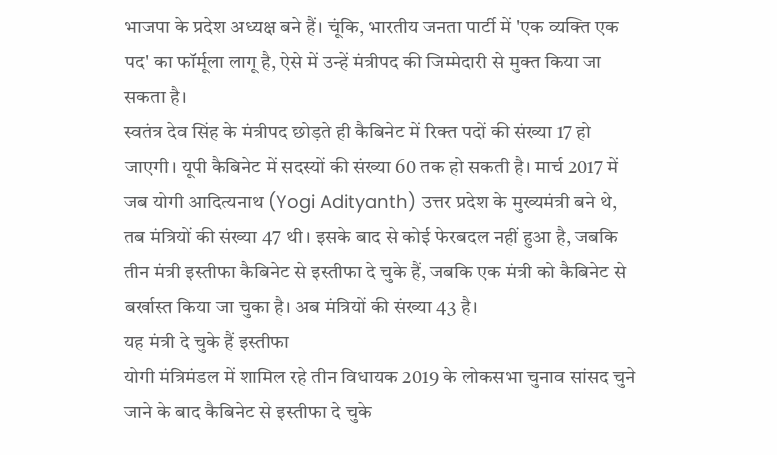भाजपा के प्रदेश अध्यक्ष बने हैं। चूंकि, भारतीय जनता पार्टी में 'एक व्यक्ति एक पद' का फॉर्मूला लागू है, ऐसे में उन्हें मंत्रीपद की जिम्मेदारी से मुक्त किया जा सकता है।
स्वतंत्र देव सिंह के मंत्रीपद छोड़ते ही कैबिनेट में रिक्त पदों की संख्या 17 हो जाएगी। यूपी कैबिनेट में सदस्यों की संख्या 60 तक हो सकती है। मार्च 2017 में जब योगी आदित्यनाथ (Yogi Adityanth) उत्तर प्रदेश के मुख्यमंत्री बने थे, तब मंत्रियों की संख्या 47 थी। इसके बाद से कोई फेरबदल नहीं हुआ है, जबकि तीन मंत्री इस्तीफा कैबिनेट से इस्तीफा दे चुके हैं, जबकि एक मंत्री को कैबिनेट से बर्खास्त किया जा चुका है। अब मंत्रियों की संख्या 43 है।
यह मंत्री दे चुके हैं इस्तीफा
योगी मंत्रिमंडल में शामिल रहे तीन विधायक 2019 के लोकसभा चुनाव सांसद चुने जाने के बाद कैबिनेट से इस्तीफा दे चुके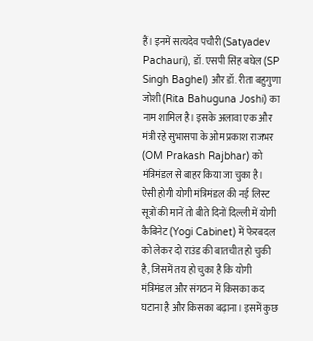हैं। इनमें सत्यदेव पचौरी (Satyadev Pachauri), डॉ. एसपी सिंह बघेल (SP Singh Baghel) और डॉ. रीता बहुगुणा जोशी (Rita Bahuguna Joshi) का नाम शामिल है। इसके अलावा एक और मंत्री रहे सुभासपा के ओम प्रकाश राजभर (OM Prakash Rajbhar) को मंत्रिमंडल से बाहर किया जा चुका है।
ऐसी होगी योगी मंत्रिमंडल की नई लिस्ट
सूत्रों की मानें तो बीते दिनों दिल्ली में योगी कैबिनेट (Yogi Cabinet) में फेरबदल को लेकर दो राउंड की बातचीत हो चुकी है, जिसमें तय हो चुका है कि योगी मंत्रिमंडल और संगठन में किसका कद घटाना है और किसका बढ़ाना। इसमें कुछ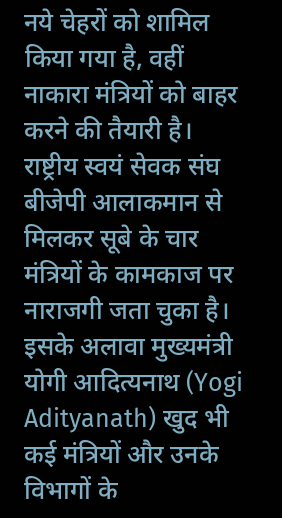नये चेहरों को शामिल किया गया है, वहीं नाकारा मंत्रियों को बाहर करने की तैयारी है। राष्ट्रीय स्वयं सेवक संघ बीजेपी आलाकमान से मिलकर सूबे के चार मंत्रियों के कामकाज पर नाराजगी जता चुका है। इसके अलावा मुख्यमंत्री योगी आदित्यनाथ (Yogi Adityanath) खुद भी कई मंत्रियों और उनके विभागों के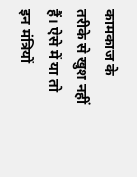कामकाज के तरीके से खुश नहीं हैं। ऐसे में या तो इन मंत्रियों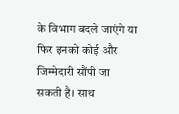के विभाग बदले जाएंगे या फिर इनको कोई और जिम्मेदारी सौंपी जा सकती है। साथ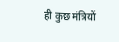ही कुछ मंत्रियों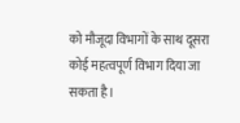को मौजूदा विभागों के साथ दूसरा कोई महत्वपूर्ण विभाग दिया जा सकता है।